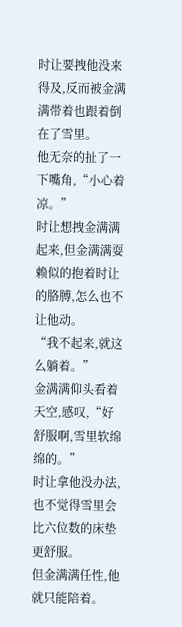时让要拽他没来得及,反而被金满满带着也跟着倒在了雪里。
他无奈的扯了一下嘴角,“小心着凉。”
时让想拽金满满起来,但金满满耍赖似的抱着时让的胳膊,怎么也不让他动。
“我不起来,就这么躺着。”
金满满仰头看着天空,感叹,“好舒服啊,雪里软绵绵的。”
时让拿他没办法,也不觉得雪里会比六位数的床垫更舒服。
但金满满任性,他就只能陪着。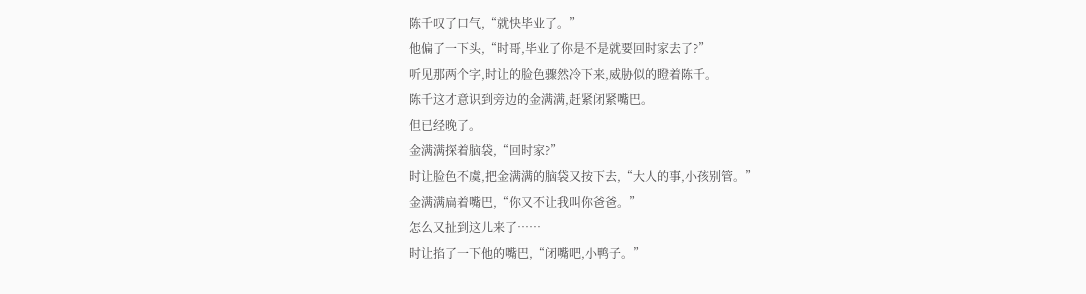陈千叹了口气,“就快毕业了。”
他偏了一下头,“时哥,毕业了你是不是就要回时家去了?”
听见那两个字,时让的脸色骤然冷下来,威胁似的瞪着陈千。
陈千这才意识到旁边的金满满,赶紧闭紧嘴巴。
但已经晚了。
金满满探着脑袋,“回时家?”
时让脸色不虞,把金满满的脑袋又按下去,“大人的事,小孩别管。”
金满满扁着嘴巴,“你又不让我叫你爸爸。”
怎么又扯到这儿来了……
时让掐了一下他的嘴巴,“闭嘴吧,小鸭子。”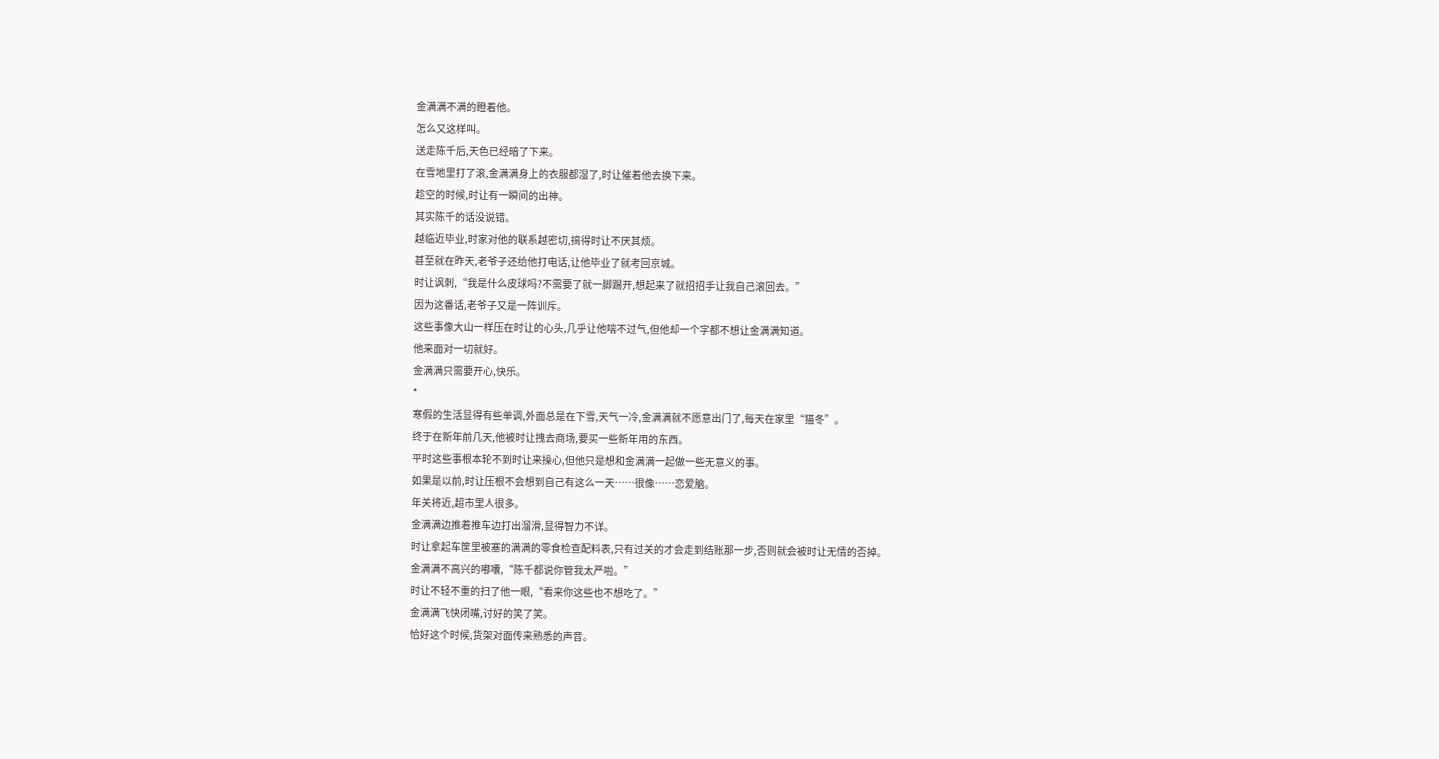金满满不满的瞪着他。
怎么又这样叫。
送走陈千后,天色已经暗了下来。
在雪地里打了滚,金满满身上的衣服都湿了,时让催着他去换下来。
趁空的时候,时让有一瞬间的出神。
其实陈千的话没说错。
越临近毕业,时家对他的联系越密切,搞得时让不厌其烦。
甚至就在昨天,老爷子还给他打电话,让他毕业了就考回京城。
时让讽刺,“我是什么皮球吗?不需要了就一脚踢开,想起来了就招招手让我自己滚回去。”
因为这番话,老爷子又是一阵训斥。
这些事像大山一样压在时让的心头,几乎让他喘不过气,但他却一个字都不想让金满满知道。
他来面对一切就好。
金满满只需要开心,快乐。
*
寒假的生活显得有些单调,外面总是在下雪,天气一冷,金满满就不愿意出门了,每天在家里“猫冬”。
终于在新年前几天,他被时让拽去商场,要买一些新年用的东西。
平时这些事根本轮不到时让来操心,但他只是想和金满满一起做一些无意义的事。
如果是以前,时让压根不会想到自己有这么一天……很像……恋爱脑。
年关将近,超市里人很多。
金满满边推着推车边打出溜滑,显得智力不详。
时让拿起车筐里被塞的满满的零食检查配料表,只有过关的才会走到结账那一步,否则就会被时让无情的否掉。
金满满不高兴的嘟囔,“陈千都说你管我太严啦。”
时让不轻不重的扫了他一眼,“看来你这些也不想吃了。”
金满满飞快闭嘴,讨好的笑了笑。
恰好这个时候,货架对面传来熟悉的声音。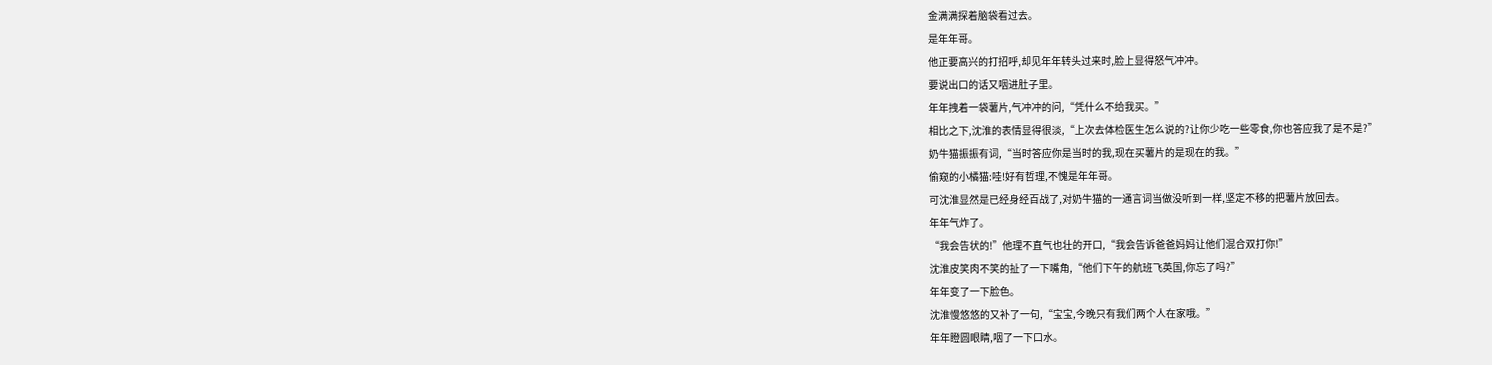金满满探着脑袋看过去。
是年年哥。
他正要高兴的打招呼,却见年年转头过来时,脸上显得怒气冲冲。
要说出口的话又咽进肚子里。
年年拽着一袋薯片,气冲冲的问,“凭什么不给我买。”
相比之下,沈淮的表情显得很淡,“上次去体检医生怎么说的?让你少吃一些零食,你也答应我了是不是?”
奶牛猫振振有词,“当时答应你是当时的我,现在买薯片的是现在的我。”
偷窥的小橘猫:哇!好有哲理,不愧是年年哥。
可沈淮显然是已经身经百战了,对奶牛猫的一通言词当做没听到一样,坚定不移的把薯片放回去。
年年气炸了。
“我会告状的!”他理不直气也壮的开口,“我会告诉爸爸妈妈让他们混合双打你!”
沈淮皮笑肉不笑的扯了一下嘴角,“他们下午的航班飞英国,你忘了吗?”
年年变了一下脸色。
沈淮慢悠悠的又补了一句,“宝宝,今晚只有我们两个人在家哦。”
年年瞪圆眼睛,咽了一下口水。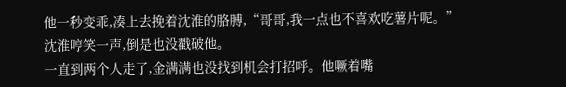他一秒变乖,凑上去挽着沈淮的胳膊,“哥哥,我一点也不喜欢吃薯片呢。”
沈淮哼笑一声,倒是也没戳破他。
一直到两个人走了,金满满也没找到机会打招呼。他噘着嘴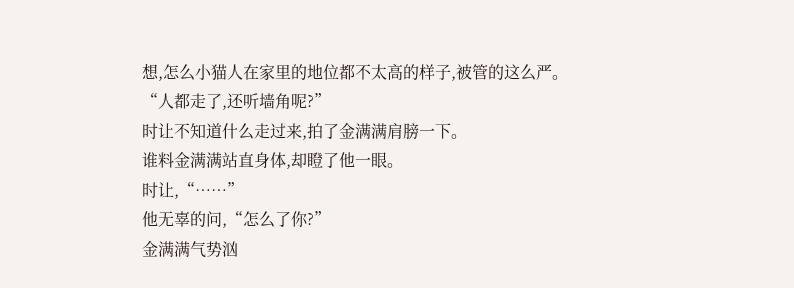想,怎么小猫人在家里的地位都不太高的样子,被管的这么严。
“人都走了,还听墙角呢?”
时让不知道什么走过来,拍了金满满肩膀一下。
谁料金满满站直身体,却瞪了他一眼。
时让,“……”
他无辜的问,“怎么了你?”
金满满气势汹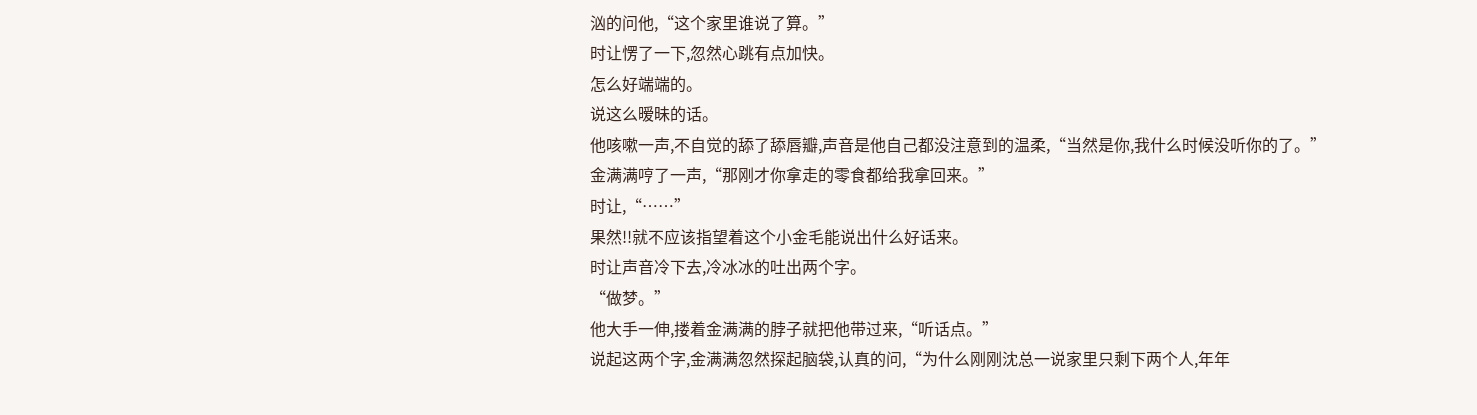汹的问他,“这个家里谁说了算。”
时让愣了一下,忽然心跳有点加快。
怎么好端端的。
说这么暧昧的话。
他咳嗽一声,不自觉的舔了舔唇瓣,声音是他自己都没注意到的温柔,“当然是你,我什么时候没听你的了。”
金满满哼了一声,“那刚才你拿走的零食都给我拿回来。”
时让,“……”
果然!!就不应该指望着这个小金毛能说出什么好话来。
时让声音冷下去,冷冰冰的吐出两个字。
“做梦。”
他大手一伸,搂着金满满的脖子就把他带过来,“听话点。”
说起这两个字,金满满忽然探起脑袋,认真的问,“为什么刚刚沈总一说家里只剩下两个人,年年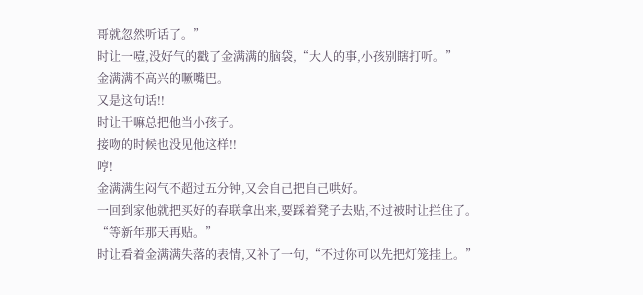哥就忽然听话了。”
时让一噎,没好气的戳了金满满的脑袋,“大人的事,小孩别瞎打听。”
金满满不高兴的噘嘴巴。
又是这句话!!
时让干嘛总把他当小孩子。
接吻的时候也没见他这样!!
哼!
金满满生闷气不超过五分钟,又会自己把自己哄好。
一回到家他就把买好的春联拿出来,要踩着凳子去贴,不过被时让拦住了。
“等新年那天再贴。”
时让看着金满满失落的表情,又补了一句,“不过你可以先把灯笼挂上。”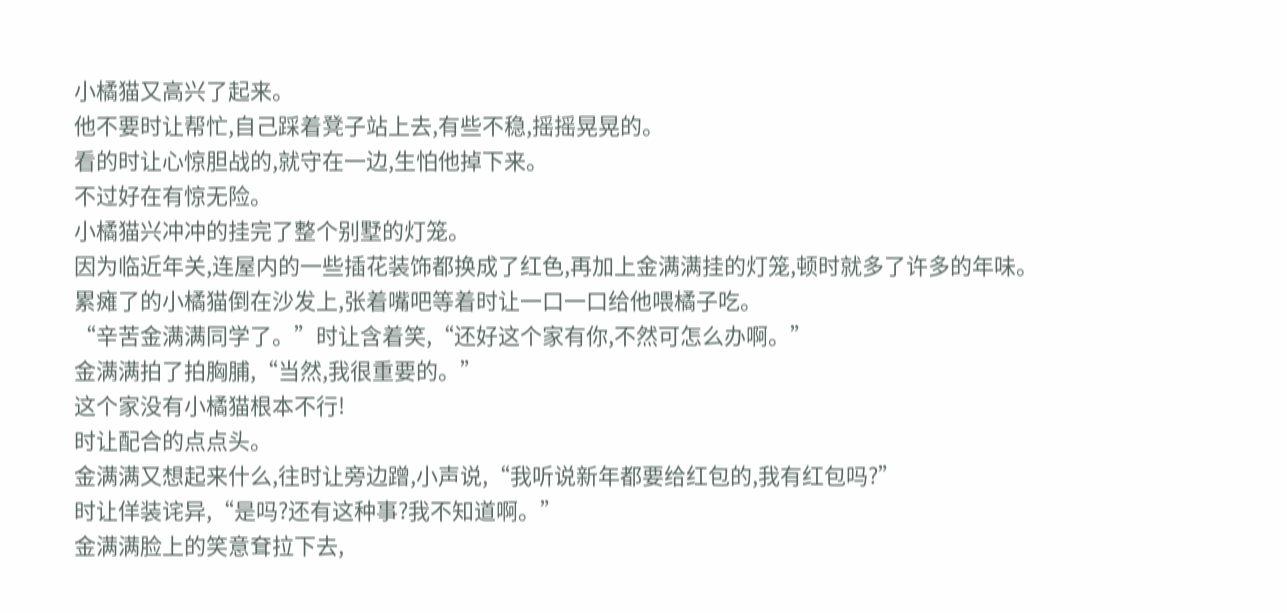小橘猫又高兴了起来。
他不要时让帮忙,自己踩着凳子站上去,有些不稳,摇摇晃晃的。
看的时让心惊胆战的,就守在一边,生怕他掉下来。
不过好在有惊无险。
小橘猫兴冲冲的挂完了整个别墅的灯笼。
因为临近年关,连屋内的一些插花装饰都换成了红色,再加上金满满挂的灯笼,顿时就多了许多的年味。
累瘫了的小橘猫倒在沙发上,张着嘴吧等着时让一口一口给他喂橘子吃。
“辛苦金满满同学了。”时让含着笑,“还好这个家有你,不然可怎么办啊。”
金满满拍了拍胸脯,“当然,我很重要的。”
这个家没有小橘猫根本不行!
时让配合的点点头。
金满满又想起来什么,往时让旁边蹭,小声说,“我听说新年都要给红包的,我有红包吗?”
时让佯装诧异,“是吗?还有这种事?我不知道啊。”
金满满脸上的笑意耷拉下去,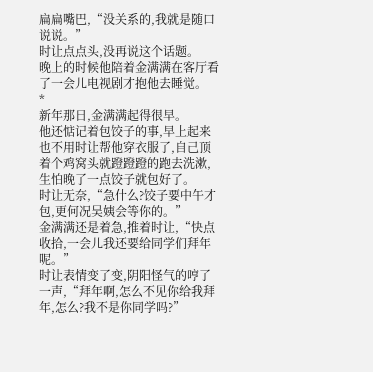扁扁嘴巴,“没关系的,我就是随口说说。”
时让点点头,没再说这个话题。
晚上的时候他陪着金满满在客厅看了一会儿电视剧才抱他去睡觉。
*
新年那日,金满满起得很早。
他还惦记着包饺子的事,早上起来也不用时让帮他穿衣服了,自己顶着个鸡窝头就蹬蹬蹬的跑去洗漱,生怕晚了一点饺子就包好了。
时让无奈,“急什么?饺子要中午才包,更何况吴姨会等你的。”
金满满还是着急,推着时让,“快点收拾,一会儿我还要给同学们拜年呢。”
时让表情变了变,阴阳怪气的哼了一声,“拜年啊,怎么不见你给我拜年,怎么?我不是你同学吗?”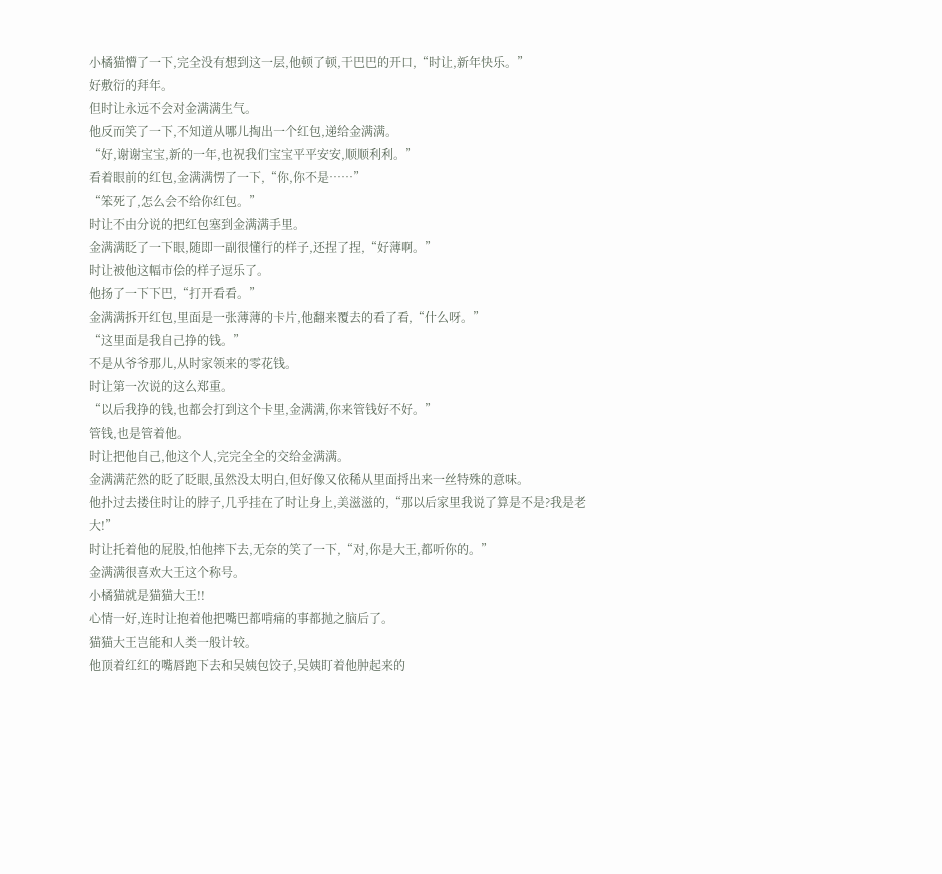小橘猫懵了一下,完全没有想到这一层,他顿了顿,干巴巴的开口,“时让,新年快乐。”
好敷衍的拜年。
但时让永远不会对金满满生气。
他反而笑了一下,不知道从哪儿掏出一个红包,递给金满满。
“好,谢谢宝宝,新的一年,也祝我们宝宝平平安安,顺顺利利。”
看着眼前的红包,金满满愣了一下,“你,你不是……”
“笨死了,怎么会不给你红包。”
时让不由分说的把红包塞到金满满手里。
金满满眨了一下眼,随即一副很懂行的样子,还捏了捏,“好薄啊。”
时让被他这幅市侩的样子逗乐了。
他扬了一下下巴,“打开看看。”
金满满拆开红包,里面是一张薄薄的卡片,他翻来覆去的看了看,“什么呀。”
“这里面是我自己挣的钱。”
不是从爷爷那儿,从时家领来的零花钱。
时让第一次说的这么郑重。
“以后我挣的钱,也都会打到这个卡里,金满满,你来管钱好不好。”
管钱,也是管着他。
时让把他自己,他这个人,完完全全的交给金满满。
金满满茫然的眨了眨眼,虽然没太明白,但好像又依稀从里面捋出来一丝特殊的意味。
他扑过去搂住时让的脖子,几乎挂在了时让身上,美滋滋的,“那以后家里我说了算是不是?我是老大!”
时让托着他的屁股,怕他摔下去,无奈的笑了一下,“对,你是大王,都听你的。”
金满满很喜欢大王这个称号。
小橘猫就是猫猫大王!!
心情一好,连时让抱着他把嘴巴都啃痛的事都抛之脑后了。
猫猫大王岂能和人类一般计较。
他顶着红红的嘴唇跑下去和吴姨包饺子,吴姨盯着他肿起来的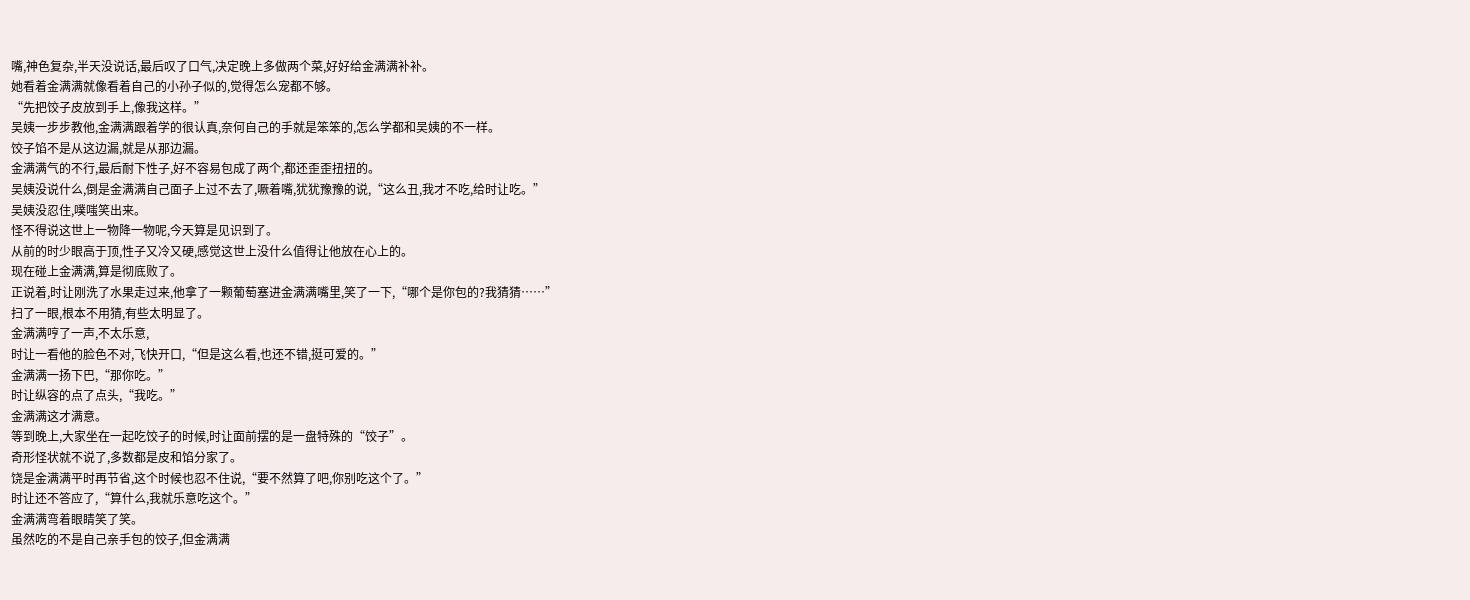嘴,神色复杂,半天没说话,最后叹了口气,决定晚上多做两个菜,好好给金满满补补。
她看着金满满就像看着自己的小孙子似的,觉得怎么宠都不够。
“先把饺子皮放到手上,像我这样。”
吴姨一步步教他,金满满跟着学的很认真,奈何自己的手就是笨笨的,怎么学都和吴姨的不一样。
饺子馅不是从这边漏,就是从那边漏。
金满满气的不行,最后耐下性子,好不容易包成了两个,都还歪歪扭扭的。
吴姨没说什么,倒是金满满自己面子上过不去了,噘着嘴,犹犹豫豫的说,“这么丑,我才不吃,给时让吃。”
吴姨没忍住,噗嗤笑出来。
怪不得说这世上一物降一物呢,今天算是见识到了。
从前的时少眼高于顶,性子又冷又硬,感觉这世上没什么值得让他放在心上的。
现在碰上金满满,算是彻底败了。
正说着,时让刚洗了水果走过来,他拿了一颗葡萄塞进金满满嘴里,笑了一下,“哪个是你包的?我猜猜……”
扫了一眼,根本不用猜,有些太明显了。
金满满哼了一声,不太乐意,
时让一看他的脸色不对,飞快开口,“但是这么看,也还不错,挺可爱的。”
金满满一扬下巴,“那你吃。”
时让纵容的点了点头,“我吃。”
金满满这才满意。
等到晚上,大家坐在一起吃饺子的时候,时让面前摆的是一盘特殊的“饺子”。
奇形怪状就不说了,多数都是皮和馅分家了。
饶是金满满平时再节省,这个时候也忍不住说,“要不然算了吧,你别吃这个了。”
时让还不答应了,“算什么,我就乐意吃这个。”
金满满弯着眼睛笑了笑。
虽然吃的不是自己亲手包的饺子,但金满满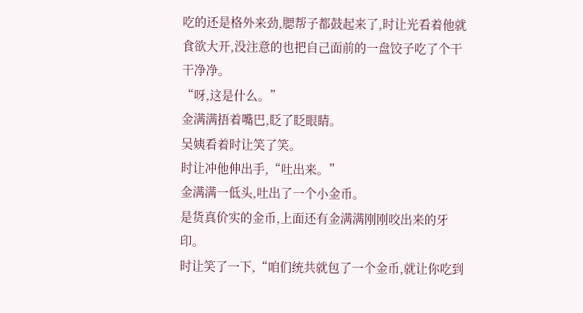吃的还是格外来劲,腮帮子都鼓起来了,时让光看着他就食欲大开,没注意的也把自己面前的一盘饺子吃了个干干净净。
“呀,这是什么。”
金满满捂着嘴巴,眨了眨眼睛。
吴姨看着时让笑了笑。
时让冲他伸出手,“吐出来。”
金满满一低头,吐出了一个小金币。
是货真价实的金币,上面还有金满满刚刚咬出来的牙印。
时让笑了一下,“咱们统共就包了一个金币,就让你吃到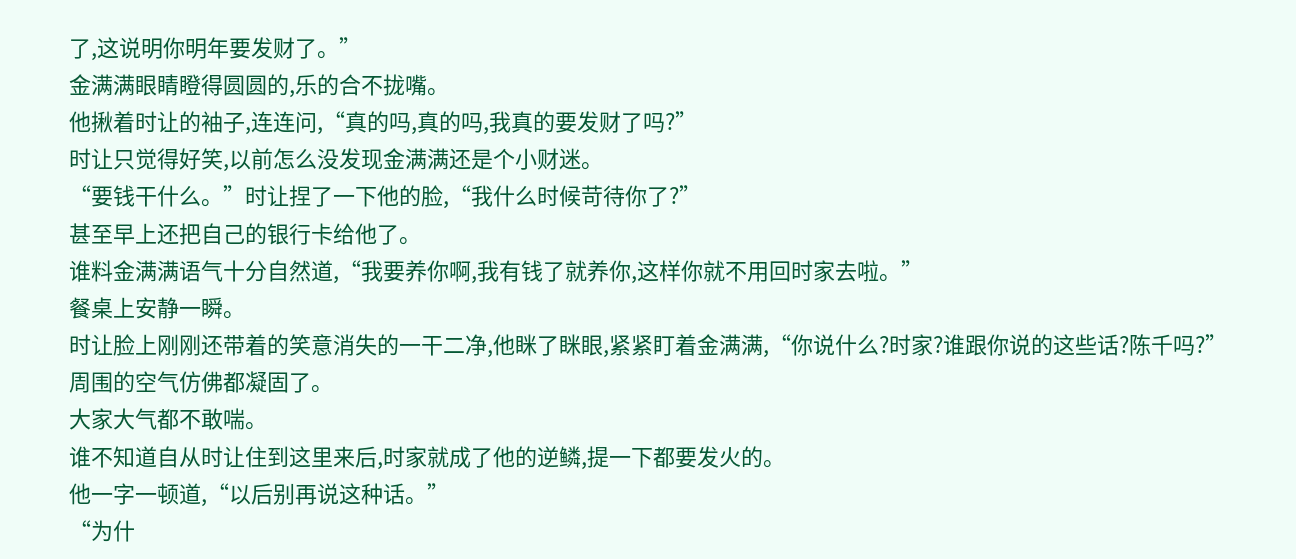了,这说明你明年要发财了。”
金满满眼睛瞪得圆圆的,乐的合不拢嘴。
他揪着时让的袖子,连连问,“真的吗,真的吗,我真的要发财了吗?”
时让只觉得好笑,以前怎么没发现金满满还是个小财迷。
“要钱干什么。”时让捏了一下他的脸,“我什么时候苛待你了?”
甚至早上还把自己的银行卡给他了。
谁料金满满语气十分自然道,“我要养你啊,我有钱了就养你,这样你就不用回时家去啦。”
餐桌上安静一瞬。
时让脸上刚刚还带着的笑意消失的一干二净,他眯了眯眼,紧紧盯着金满满,“你说什么?时家?谁跟你说的这些话?陈千吗?”
周围的空气仿佛都凝固了。
大家大气都不敢喘。
谁不知道自从时让住到这里来后,时家就成了他的逆鳞,提一下都要发火的。
他一字一顿道,“以后别再说这种话。”
“为什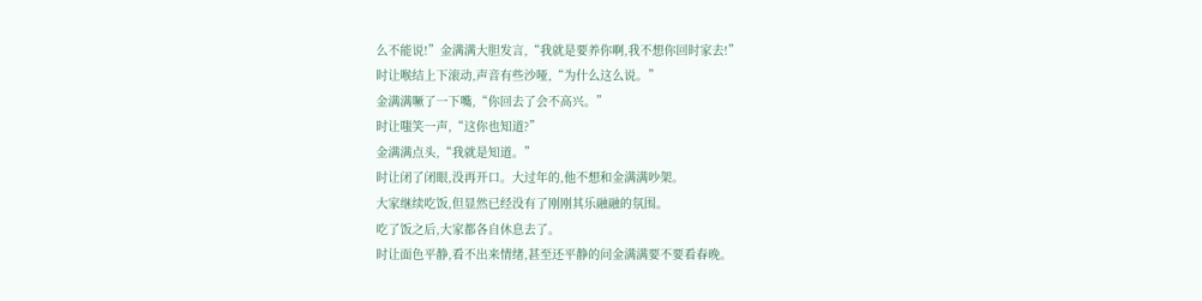么不能说!”金满满大胆发言,“我就是要养你啊,我不想你回时家去!”
时让喉结上下滚动,声音有些沙哑,“为什么这么说。”
金满满噘了一下嘴,“你回去了会不高兴。”
时让嗤笑一声,“这你也知道?”
金满满点头,“我就是知道。”
时让闭了闭眼,没再开口。大过年的,他不想和金满满吵架。
大家继续吃饭,但显然已经没有了刚刚其乐融融的氛围。
吃了饭之后,大家都各自休息去了。
时让面色平静,看不出来情绪,甚至还平静的问金满满要不要看春晚。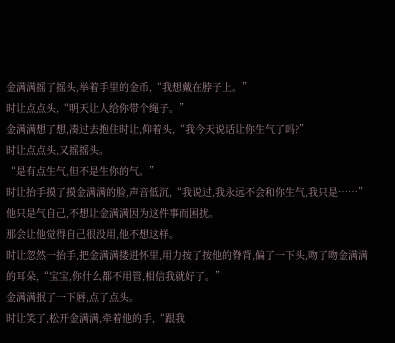金满满摇了摇头,举着手里的金币,“我想戴在脖子上。”
时让点点头,“明天让人给你带个绳子。”
金满满想了想,凑过去抱住时让,仰着头,“我今天说话让你生气了吗?”
时让点点头,又摇摇头。
“是有点生气,但不是生你的气。”
时让抬手摸了摸金满满的脸,声音低沉,“我说过,我永远不会和你生气,我只是……”
他只是气自己,不想让金满满因为这件事而困扰。
那会让他觉得自己很没用,他不想这样。
时让忽然一抬手,把金满满搂进怀里,用力按了按他的脊背,偏了一下头,吻了吻金满满的耳朵,“宝宝,你什么都不用管,相信我就好了。”
金满满抿了一下唇,点了点头。
时让笑了,松开金满满,牵着他的手,“跟我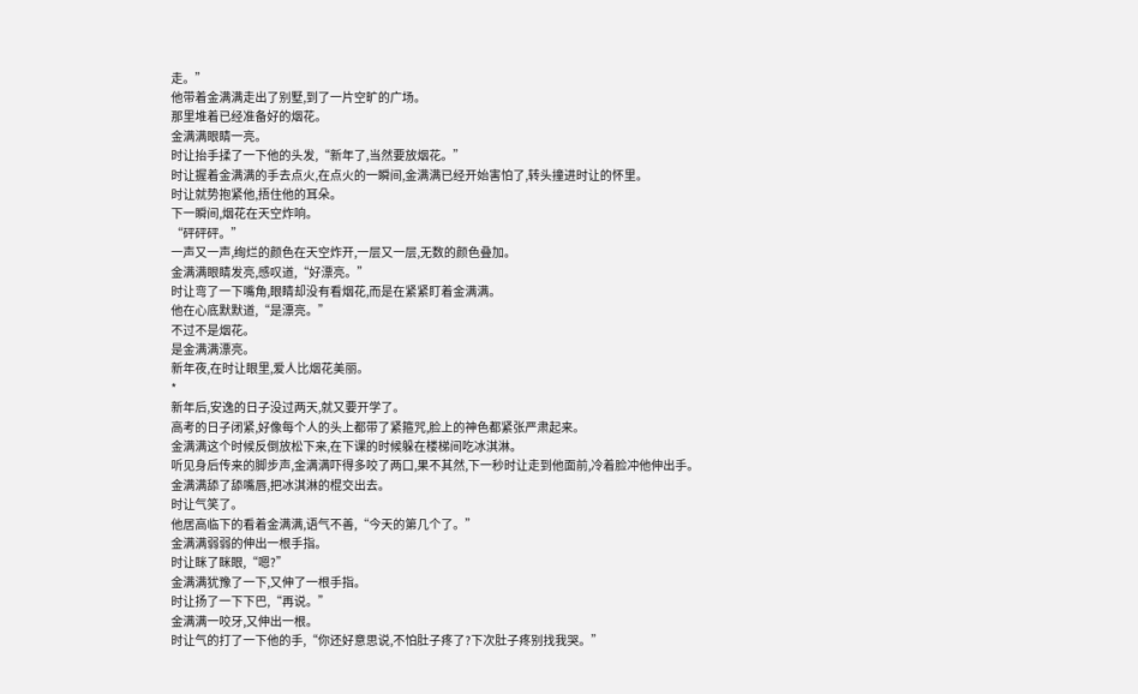走。”
他带着金满满走出了别墅,到了一片空旷的广场。
那里堆着已经准备好的烟花。
金满满眼睛一亮。
时让抬手揉了一下他的头发,“新年了,当然要放烟花。”
时让握着金满满的手去点火,在点火的一瞬间,金满满已经开始害怕了,转头撞进时让的怀里。
时让就势抱紧他,捂住他的耳朵。
下一瞬间,烟花在天空炸响。
“砰砰砰。”
一声又一声,绚烂的颜色在天空炸开,一层又一层,无数的颜色叠加。
金满满眼睛发亮,感叹道,“好漂亮。”
时让弯了一下嘴角,眼睛却没有看烟花,而是在紧紧盯着金满满。
他在心底默默道,“是漂亮。”
不过不是烟花。
是金满满漂亮。
新年夜,在时让眼里,爱人比烟花美丽。
*
新年后,安逸的日子没过两天,就又要开学了。
高考的日子闭紧,好像每个人的头上都带了紧箍咒,脸上的神色都紧张严肃起来。
金满满这个时候反倒放松下来,在下课的时候躲在楼梯间吃冰淇淋。
听见身后传来的脚步声,金满满吓得多咬了两口,果不其然,下一秒时让走到他面前,冷着脸冲他伸出手。
金满满舔了舔嘴唇,把冰淇淋的棍交出去。
时让气笑了。
他居高临下的看着金满满,语气不善,“今天的第几个了。”
金满满弱弱的伸出一根手指。
时让眯了眯眼,“嗯?”
金满满犹豫了一下,又伸了一根手指。
时让扬了一下下巴,“再说。”
金满满一咬牙,又伸出一根。
时让气的打了一下他的手,“你还好意思说,不怕肚子疼了?下次肚子疼别找我哭。”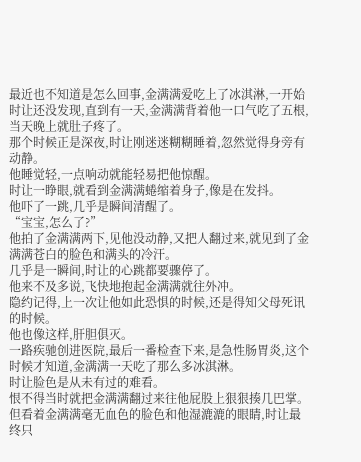最近也不知道是怎么回事,金满满爱吃上了冰淇淋,一开始时让还没发现,直到有一天,金满满背着他一口气吃了五根,当天晚上就肚子疼了。
那个时候正是深夜,时让刚迷迷糊糊睡着,忽然觉得身旁有动静。
他睡觉轻,一点响动就能轻易把他惊醒。
时让一睁眼,就看到金满满蜷缩着身子,像是在发抖。
他吓了一跳,几乎是瞬间清醒了。
“宝宝,怎么了?”
他拍了金满满两下,见他没动静,又把人翻过来,就见到了金满满苍白的脸色和满头的冷汗。
几乎是一瞬间,时让的心跳都要骤停了。
他来不及多说,飞快地抱起金满满就往外冲。
隐约记得,上一次让他如此恐惧的时候,还是得知父母死讯的时候。
他也像这样,肝胆俱灭。
一路疾驰创进医院,最后一番检查下来,是急性肠胃炎,这个时候才知道,金满满一天吃了那么多冰淇淋。
时让脸色是从未有过的难看。
恨不得当时就把金满满翻过来往他屁股上狠狠揍几巴掌。
但看着金满满毫无血色的脸色和他湿漉漉的眼睛,时让最终只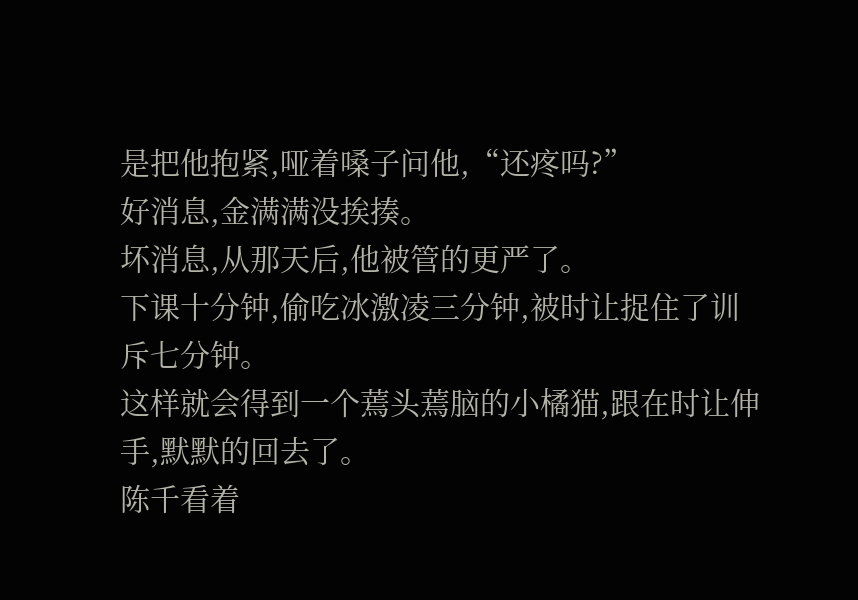是把他抱紧,哑着嗓子问他,“还疼吗?”
好消息,金满满没挨揍。
坏消息,从那天后,他被管的更严了。
下课十分钟,偷吃冰激凌三分钟,被时让捉住了训斥七分钟。
这样就会得到一个蔫头蔫脑的小橘猫,跟在时让伸手,默默的回去了。
陈千看着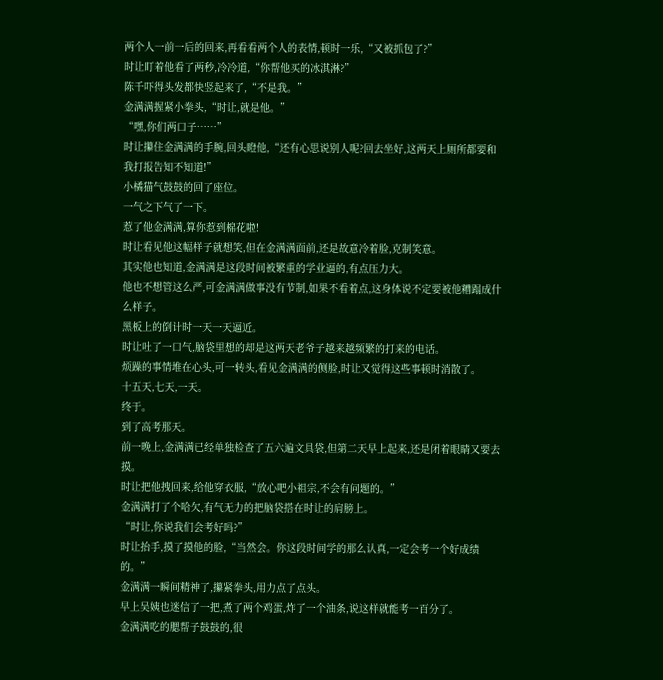两个人一前一后的回来,再看看两个人的表情,顿时一乐,“又被抓包了?”
时让盯着他看了两秒,冷冷道,“你帮他买的冰淇淋?”
陈千吓得头发都快竖起来了,“不是我。”
金满满握紧小拳头,“时让,就是他。”
“嘿,你们两口子……”
时让攥住金满满的手腕,回头瞪他,“还有心思说别人呢?回去坐好,这两天上厕所都要和我打报告知不知道!”
小橘猫气鼓鼓的回了座位。
一气之下气了一下。
惹了他金满满,算你惹到棉花啦!
时让看见他这幅样子就想笑,但在金满满面前,还是故意冷着脸,克制笑意。
其实他也知道,金满满是这段时间被繁重的学业逼的,有点压力大。
他也不想管这么严,可金满满做事没有节制,如果不看着点,这身体说不定要被他糟蹋成什么样子。
黑板上的倒计时一天一天逼近。
时让吐了一口气,脑袋里想的却是这两天老爷子越来越频繁的打来的电话。
烦躁的事情堆在心头,可一转头,看见金满满的侧脸,时让又觉得这些事顿时消散了。
十五天,七天,一天。
终于。
到了高考那天。
前一晚上,金满满已经单独检查了五六遍文具袋,但第二天早上起来,还是闭着眼睛又要去摸。
时让把他拽回来,给他穿衣服,“放心吧小祖宗,不会有问题的。”
金满满打了个哈欠,有气无力的把脑袋搭在时让的肩膀上。
“时让,你说我们会考好吗?”
时让抬手,摸了摸他的脸,“当然会。你这段时间学的那么认真,一定会考一个好成绩的。”
金满满一瞬间精神了,攥紧拳头,用力点了点头。
早上吴姨也迷信了一把,煮了两个鸡蛋,炸了一个油条,说这样就能考一百分了。
金满满吃的腮帮子鼓鼓的,很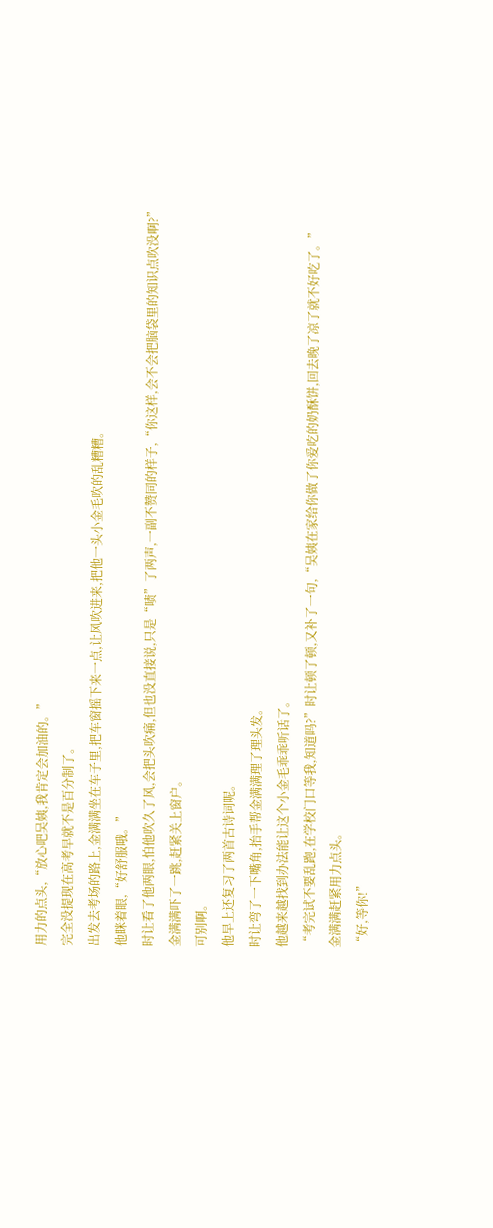用力的点头,“放心吧吴姨,我肯定会加油的。”
完全没提现在高考早就不是百分制了。
出发去考场的路上,金满满坐在车子里,把车窗摇下来一点,让风吹进来,把他一头小金毛吹的乱糟糟。
他眯着眼,“好舒服哦。”
时让看了他两眼,怕他吹久了风,会把头吹痛,但也没直接说,只是“啧”了两声,一副不赞同的样子,“你这样,会不会把脑袋里的知识点吹没啊?”
金满满吓了一跳,赶紧关上窗户。
可别啊。
他早上还复习了两首古诗词呢。
时让弯了一下嘴角,抬手帮金满满理了理头发。
他越来越找到办法能让这个小金毛乖乖听话了。
“考完试不要乱跑,在学校门口等我,知道吗?”时让顿了顿,又补了一句,“吴姨在家给你做了你爱吃的奶酥饼,回去晚了凉了就不好吃了。”
金满满赶紧用力点头。
“好,等你!”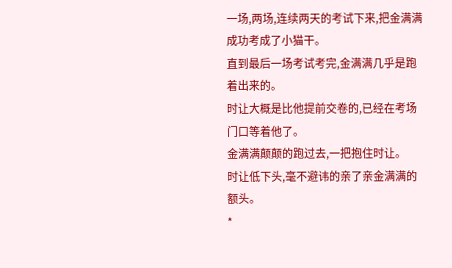一场,两场,连续两天的考试下来,把金满满成功考成了小猫干。
直到最后一场考试考完,金满满几乎是跑着出来的。
时让大概是比他提前交卷的,已经在考场门口等着他了。
金满满颠颠的跑过去,一把抱住时让。
时让低下头,毫不避讳的亲了亲金满满的额头。
*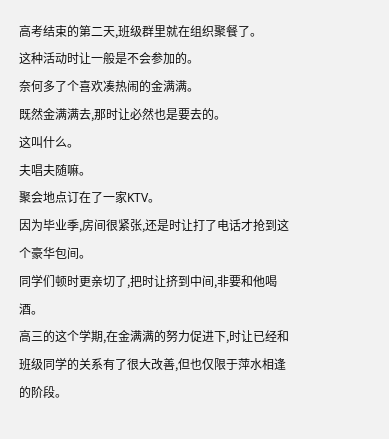高考结束的第二天,班级群里就在组织聚餐了。
这种活动时让一般是不会参加的。
奈何多了个喜欢凑热闹的金满满。
既然金满满去,那时让必然也是要去的。
这叫什么。
夫唱夫随嘛。
聚会地点订在了一家KTV。
因为毕业季,房间很紧张,还是时让打了电话才抢到这个豪华包间。
同学们顿时更亲切了,把时让挤到中间,非要和他喝酒。
高三的这个学期,在金满满的努力促进下,时让已经和班级同学的关系有了很大改善,但也仅限于萍水相逢的阶段。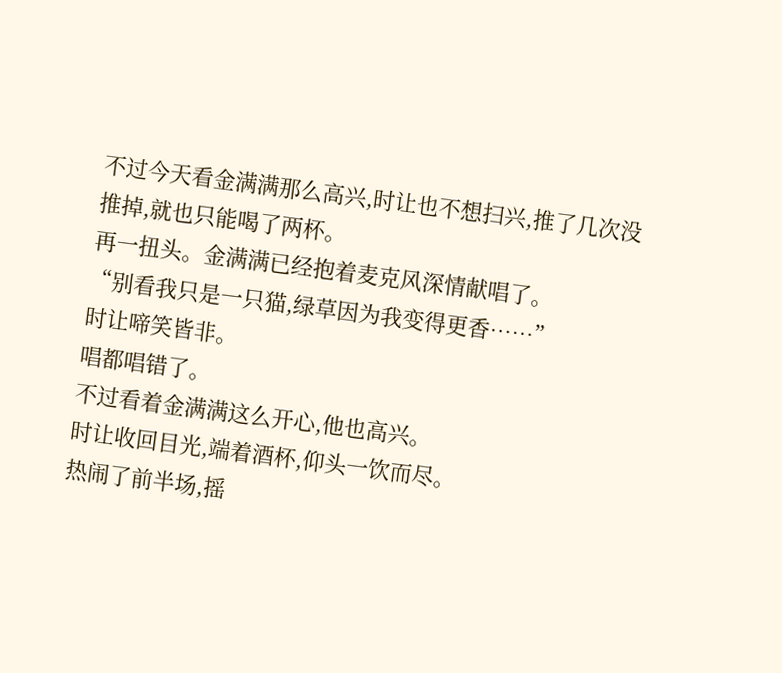不过今天看金满满那么高兴,时让也不想扫兴,推了几次没推掉,就也只能喝了两杯。
再一扭头。金满满已经抱着麦克风深情献唱了。
“别看我只是一只猫,绿草因为我变得更香……”
时让啼笑皆非。
唱都唱错了。
不过看着金满满这么开心,他也高兴。
时让收回目光,端着酒杯,仰头一饮而尽。
热闹了前半场,摇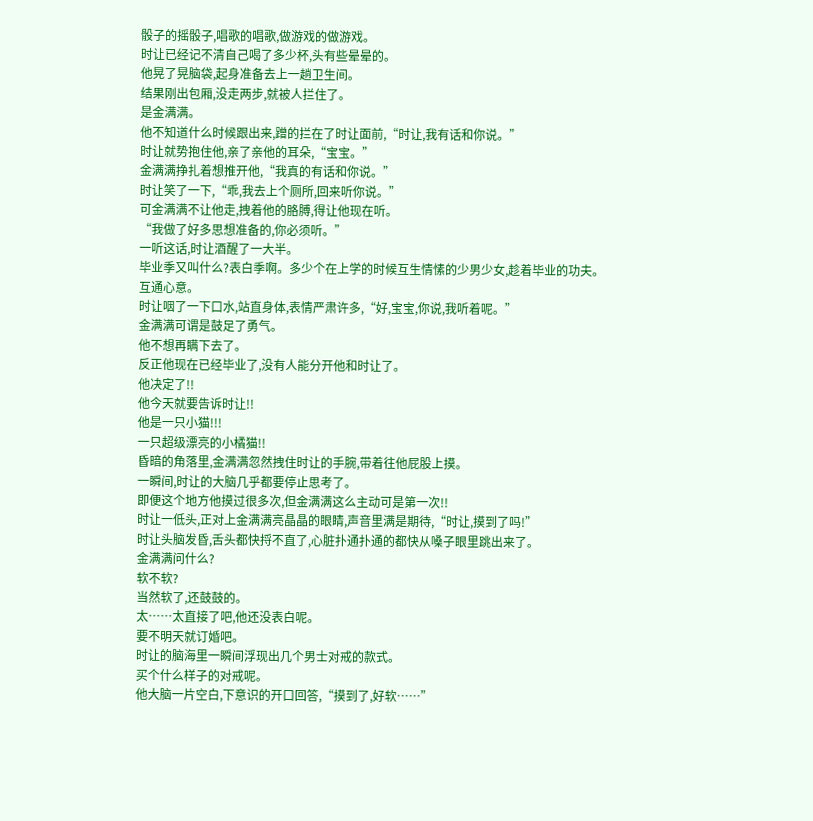骰子的摇骰子,唱歌的唱歌,做游戏的做游戏。
时让已经记不清自己喝了多少杯,头有些晕晕的。
他晃了晃脑袋,起身准备去上一趟卫生间。
结果刚出包厢,没走两步,就被人拦住了。
是金满满。
他不知道什么时候跟出来,蹭的拦在了时让面前,“时让,我有话和你说。”
时让就势抱住他,亲了亲他的耳朵,“宝宝。”
金满满挣扎着想推开他,“我真的有话和你说。”
时让笑了一下,“乖,我去上个厕所,回来听你说。”
可金满满不让他走,拽着他的胳膊,得让他现在听。
“我做了好多思想准备的,你必须听。”
一听这话,时让酒醒了一大半。
毕业季又叫什么?表白季啊。多少个在上学的时候互生情愫的少男少女,趁着毕业的功夫。互通心意。
时让咽了一下口水,站直身体,表情严肃许多,“好,宝宝,你说,我听着呢。”
金满满可谓是鼓足了勇气。
他不想再瞒下去了。
反正他现在已经毕业了,没有人能分开他和时让了。
他决定了!!
他今天就要告诉时让!!
他是一只小猫!!!
一只超级漂亮的小橘猫!!
昏暗的角落里,金满满忽然拽住时让的手腕,带着往他屁股上摸。
一瞬间,时让的大脑几乎都要停止思考了。
即便这个地方他摸过很多次,但金满满这么主动可是第一次!!
时让一低头,正对上金满满亮晶晶的眼睛,声音里满是期待,“时让,摸到了吗!”
时让头脑发昏,舌头都快捋不直了,心脏扑通扑通的都快从嗓子眼里跳出来了。
金满满问什么?
软不软?
当然软了,还鼓鼓的。
太……太直接了吧,他还没表白呢。
要不明天就订婚吧。
时让的脑海里一瞬间浮现出几个男士对戒的款式。
买个什么样子的对戒呢。
他大脑一片空白,下意识的开口回答,“摸到了,好软……”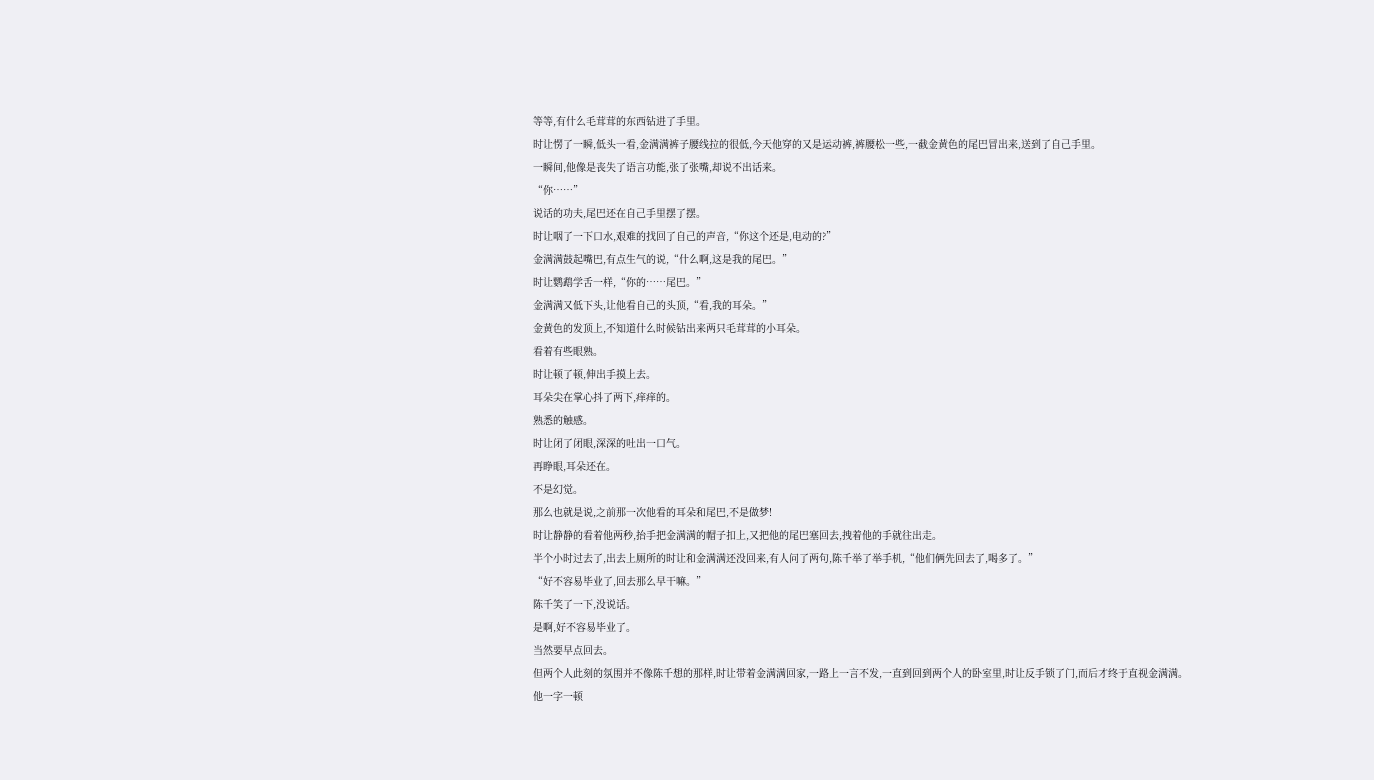等等,有什么毛茸茸的东西钻进了手里。
时让愣了一瞬,低头一看,金满满裤子腰线拉的很低,今天他穿的又是运动裤,裤腰松一些,一截金黄色的尾巴冒出来,送到了自己手里。
一瞬间,他像是丧失了语言功能,张了张嘴,却说不出话来。
“你……”
说话的功夫,尾巴还在自己手里摆了摆。
时让咽了一下口水,艰难的找回了自己的声音,“你这个还是,电动的?”
金满满鼓起嘴巴,有点生气的说,“什么啊,这是我的尾巴。”
时让鹦鹉学舌一样,“你的……尾巴。”
金满满又低下头,让他看自己的头顶,“看,我的耳朵。”
金黄色的发顶上,不知道什么时候钻出来两只毛茸茸的小耳朵。
看着有些眼熟。
时让顿了顿,伸出手摸上去。
耳朵尖在掌心抖了两下,痒痒的。
熟悉的触感。
时让闭了闭眼,深深的吐出一口气。
再睁眼,耳朵还在。
不是幻觉。
那么也就是说,之前那一次他看的耳朵和尾巴,不是做梦!
时让静静的看着他两秒,抬手把金满满的帽子扣上,又把他的尾巴塞回去,拽着他的手就往出走。
半个小时过去了,出去上厕所的时让和金满满还没回来,有人问了两句,陈千举了举手机,“他们俩先回去了,喝多了。”
“好不容易毕业了,回去那么早干嘛。”
陈千笑了一下,没说话。
是啊,好不容易毕业了。
当然要早点回去。
但两个人此刻的氛围并不像陈千想的那样,时让带着金满满回家,一路上一言不发,一直到回到两个人的卧室里,时让反手锁了门,而后才终于直视金满满。
他一字一顿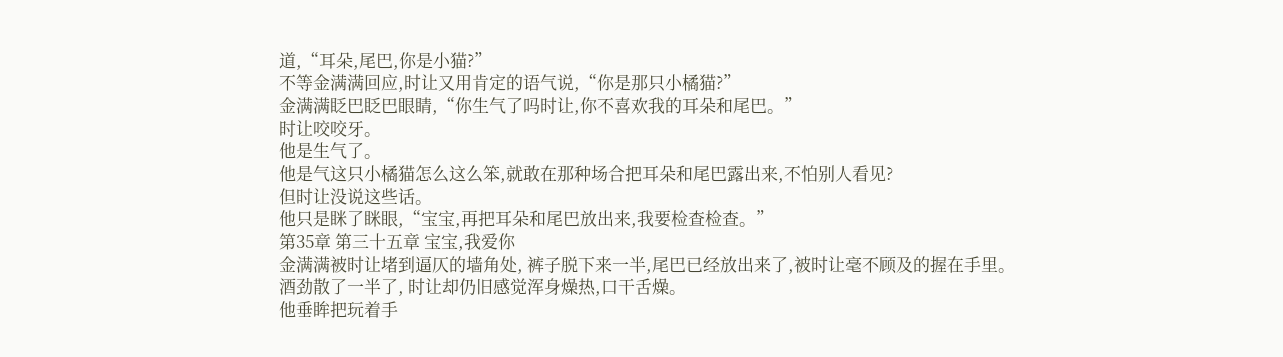道,“耳朵,尾巴,你是小猫?”
不等金满满回应,时让又用肯定的语气说,“你是那只小橘猫?”
金满满眨巴眨巴眼睛,“你生气了吗时让,你不喜欢我的耳朵和尾巴。”
时让咬咬牙。
他是生气了。
他是气这只小橘猫怎么这么笨,就敢在那种场合把耳朵和尾巴露出来,不怕别人看见?
但时让没说这些话。
他只是眯了眯眼,“宝宝,再把耳朵和尾巴放出来,我要检查检查。”
第35章 第三十五章 宝宝,我爱你
金满满被时让堵到逼仄的墙角处, 裤子脱下来一半,尾巴已经放出来了,被时让毫不顾及的握在手里。
酒劲散了一半了, 时让却仍旧感觉浑身燥热,口干舌燥。
他垂眸把玩着手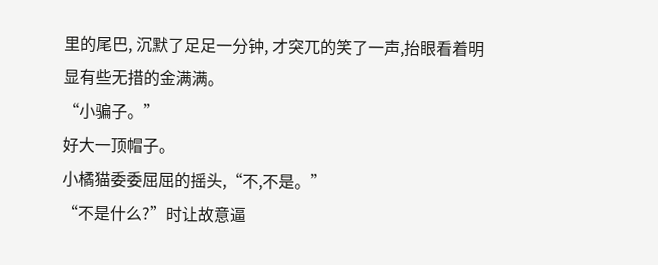里的尾巴, 沉默了足足一分钟, 才突兀的笑了一声,抬眼看着明显有些无措的金满满。
“小骗子。”
好大一顶帽子。
小橘猫委委屈屈的摇头,“不,不是。”
“不是什么?”时让故意逼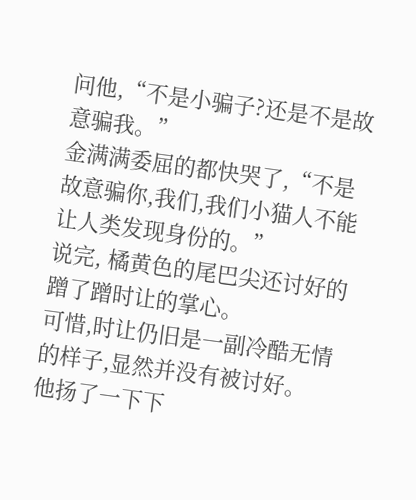问他,“不是小骗子?还是不是故意骗我。”
金满满委屈的都快哭了,“不是故意骗你,我们,我们小猫人不能让人类发现身份的。”
说完, 橘黄色的尾巴尖还讨好的蹭了蹭时让的掌心。
可惜,时让仍旧是一副冷酷无情的样子,显然并没有被讨好。
他扬了一下下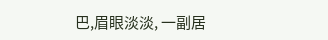巴,眉眼淡淡, 一副居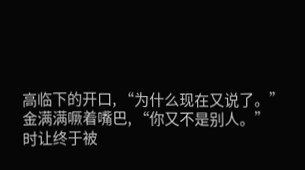高临下的开口, “为什么现在又说了。”
金满满噘着嘴巴, “你又不是别人。”
时让终于被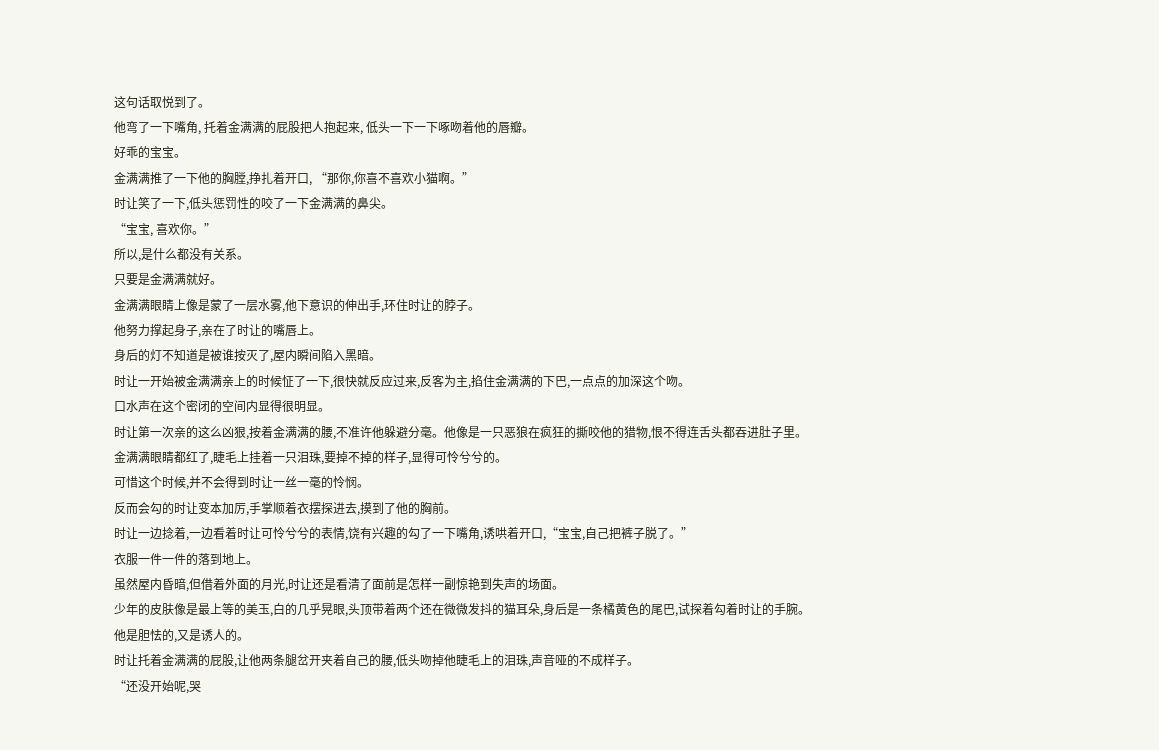这句话取悦到了。
他弯了一下嘴角, 托着金满满的屁股把人抱起来, 低头一下一下啄吻着他的唇瓣。
好乖的宝宝。
金满满推了一下他的胸膛,挣扎着开口, “那你,你喜不喜欢小猫啊。”
时让笑了一下,低头惩罚性的咬了一下金满满的鼻尖。
“宝宝, 喜欢你。”
所以,是什么都没有关系。
只要是金满满就好。
金满满眼睛上像是蒙了一层水雾,他下意识的伸出手,环住时让的脖子。
他努力撑起身子,亲在了时让的嘴唇上。
身后的灯不知道是被谁按灭了,屋内瞬间陷入黑暗。
时让一开始被金满满亲上的时候怔了一下,很快就反应过来,反客为主,掐住金满满的下巴,一点点的加深这个吻。
口水声在这个密闭的空间内显得很明显。
时让第一次亲的这么凶狠,按着金满满的腰,不准许他躲避分毫。他像是一只恶狼在疯狂的撕咬他的猎物,恨不得连舌头都吞进肚子里。
金满满眼睛都红了,睫毛上挂着一只泪珠,要掉不掉的样子,显得可怜兮兮的。
可惜这个时候,并不会得到时让一丝一毫的怜悯。
反而会勾的时让变本加厉,手掌顺着衣摆探进去,摸到了他的胸前。
时让一边捻着,一边看着时让可怜兮兮的表情,饶有兴趣的勾了一下嘴角,诱哄着开口,“宝宝,自己把裤子脱了。”
衣服一件一件的落到地上。
虽然屋内昏暗,但借着外面的月光,时让还是看清了面前是怎样一副惊艳到失声的场面。
少年的皮肤像是最上等的美玉,白的几乎晃眼,头顶带着两个还在微微发抖的猫耳朵,身后是一条橘黄色的尾巴,试探着勾着时让的手腕。
他是胆怯的,又是诱人的。
时让托着金满满的屁股,让他两条腿岔开夹着自己的腰,低头吻掉他睫毛上的泪珠,声音哑的不成样子。
“还没开始呢,哭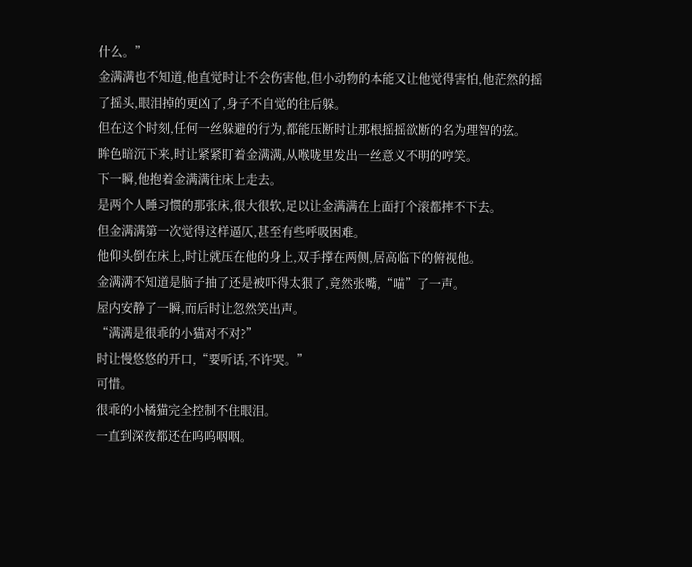什么。”
金满满也不知道,他直觉时让不会伤害他,但小动物的本能又让他觉得害怕,他茫然的摇了摇头,眼泪掉的更凶了,身子不自觉的往后躲。
但在这个时刻,任何一丝躲避的行为,都能压断时让那根摇摇欲断的名为理智的弦。
眸色暗沉下来,时让紧紧盯着金满满,从喉咙里发出一丝意义不明的哼笑。
下一瞬,他抱着金满满往床上走去。
是两个人睡习惯的那张床,很大很软,足以让金满满在上面打个滚都摔不下去。
但金满满第一次觉得这样逼仄,甚至有些呼吸困难。
他仰头倒在床上,时让就压在他的身上,双手撑在两侧,居高临下的俯视他。
金满满不知道是脑子抽了还是被吓得太狠了,竟然张嘴,“喵”了一声。
屋内安静了一瞬,而后时让忽然笑出声。
“满满是很乖的小猫对不对?”
时让慢悠悠的开口,“要听话,不许哭。”
可惜。
很乖的小橘猫完全控制不住眼泪。
一直到深夜都还在呜呜咽咽。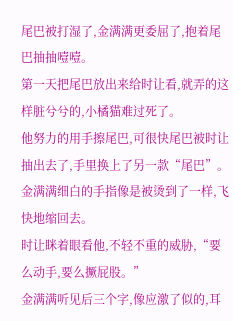尾巴被打湿了,金满满更委屈了,抱着尾巴抽抽噎噎。
第一天把尾巴放出来给时让看,就弄的这样脏兮兮的,小橘猫难过死了。
他努力的用手擦尾巴,可很快尾巴被时让抽出去了,手里换上了另一款“尾巴”。
金满满细白的手指像是被烫到了一样,飞快地缩回去。
时让眯着眼看他,不轻不重的威胁,“要么动手,要么撅屁股。”
金满满听见后三个字,像应激了似的,耳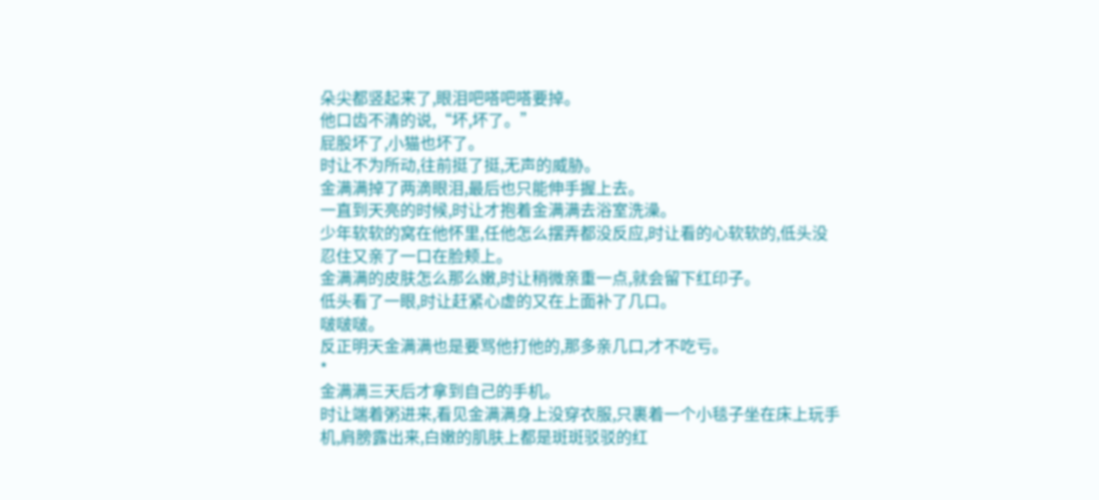朵尖都竖起来了,眼泪吧嗒吧嗒要掉。
他口齿不清的说,“坏,坏了。”
屁股坏了,小猫也坏了。
时让不为所动,往前挺了挺,无声的威胁。
金满满掉了两滴眼泪,最后也只能伸手握上去。
一直到天亮的时候,时让才抱着金满满去浴室洗澡。
少年软软的窝在他怀里,任他怎么摆弄都没反应,时让看的心软软的,低头没忍住又亲了一口在脸颊上。
金满满的皮肤怎么那么嫩,时让稍微亲重一点,就会留下红印子。
低头看了一眼,时让赶紧心虚的又在上面补了几口。
啵啵啵。
反正明天金满满也是要骂他打他的,那多亲几口,才不吃亏。
*
金满满三天后才拿到自己的手机。
时让端着粥进来,看见金满满身上没穿衣服,只裹着一个小毯子坐在床上玩手机,肩膀露出来,白嫩的肌肤上都是斑斑驳驳的红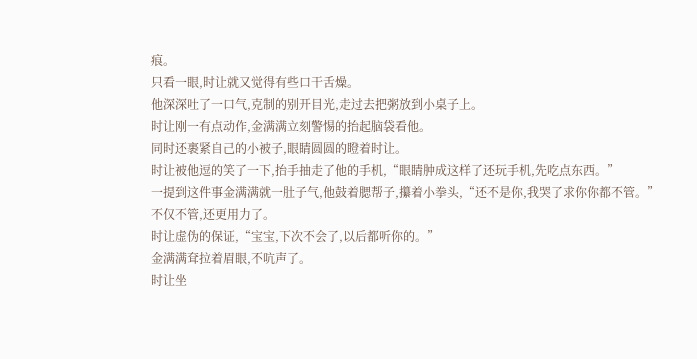痕。
只看一眼,时让就又觉得有些口干舌燥。
他深深吐了一口气,克制的别开目光,走过去把粥放到小桌子上。
时让刚一有点动作,金满满立刻警惕的抬起脑袋看他。
同时还裹紧自己的小被子,眼睛圆圆的瞪着时让。
时让被他逗的笑了一下,抬手抽走了他的手机,“眼睛肿成这样了还玩手机,先吃点东西。”
一提到这件事金满满就一肚子气,他鼓着腮帮子,攥着小拳头,“还不是你,我哭了求你你都不管。”
不仅不管,还更用力了。
时让虚伪的保证,“宝宝,下次不会了,以后都听你的。”
金满满耷拉着眉眼,不吭声了。
时让坐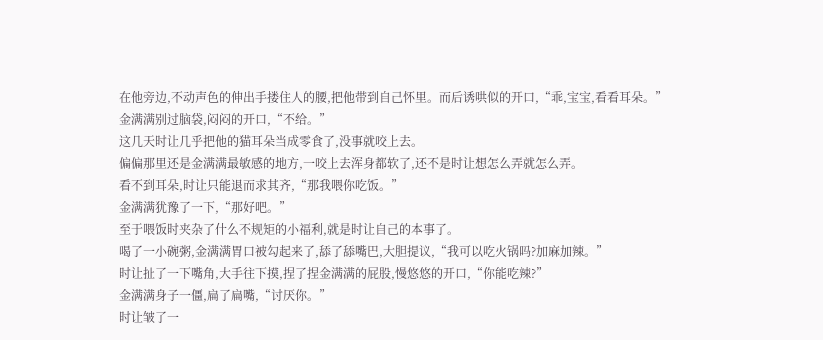在他旁边,不动声色的伸出手搂住人的腰,把他带到自己怀里。而后诱哄似的开口,“乖,宝宝,看看耳朵。”
金满满别过脑袋,闷闷的开口,“不给。”
这几天时让几乎把他的猫耳朵当成零食了,没事就咬上去。
偏偏那里还是金满满最敏感的地方,一咬上去浑身都软了,还不是时让想怎么弄就怎么弄。
看不到耳朵,时让只能退而求其齐,“那我喂你吃饭。”
金满满犹豫了一下,“那好吧。”
至于喂饭时夹杂了什么不规矩的小福利,就是时让自己的本事了。
喝了一小碗粥,金满满胃口被勾起来了,舔了舔嘴巴,大胆提议,“我可以吃火锅吗?加麻加辣。”
时让扯了一下嘴角,大手往下摸,捏了捏金满满的屁股,慢悠悠的开口,“你能吃辣?”
金满满身子一僵,扁了扁嘴,“讨厌你。”
时让皱了一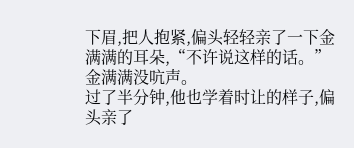下眉,把人抱紧,偏头轻轻亲了一下金满满的耳朵,“不许说这样的话。”
金满满没吭声。
过了半分钟,他也学着时让的样子,偏头亲了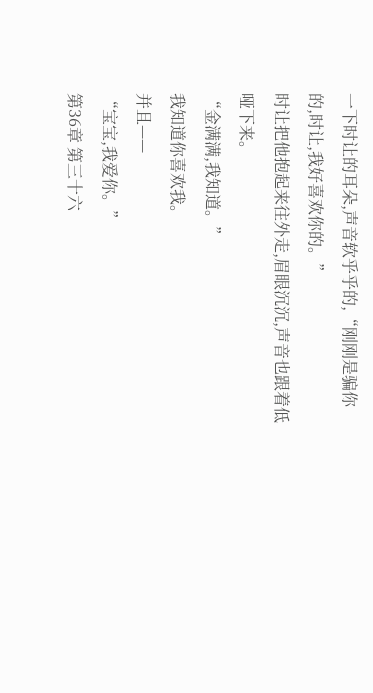一下时让的耳朵,声音软乎乎的,“刚刚是骗你的,时让,我好喜欢你的。”
时让把他抱起来往外走,眉眼沉沉,声音也跟着低哑下来。
“金满满,我知道。”
我知道你喜欢我。
并且——
“宝宝,我爱你。”
第36章 第三十六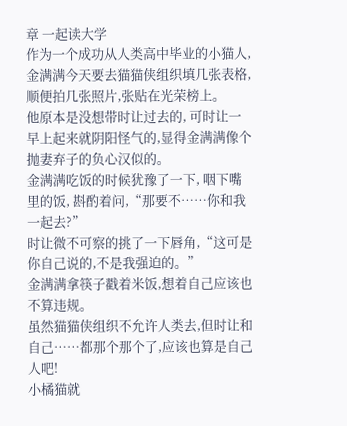章 一起读大学
作为一个成功从人类高中毕业的小猫人, 金满满今天要去猫猫侠组织填几张表格,顺便拍几张照片,张贴在光荣榜上。
他原本是没想带时让过去的, 可时让一早上起来就阴阳怪气的,显得金满满像个抛妻弃子的负心汉似的。
金满满吃饭的时候犹豫了一下, 咽下嘴里的饭, 斟酌着问,“那要不……你和我一起去?”
时让微不可察的挑了一下唇角,“这可是你自己说的,不是我强迫的。”
金满满拿筷子戳着米饭,想着自己应该也不算违规。
虽然猫猫侠组织不允许人类去,但时让和自己……都那个那个了,应该也算是自己人吧!
小橘猫就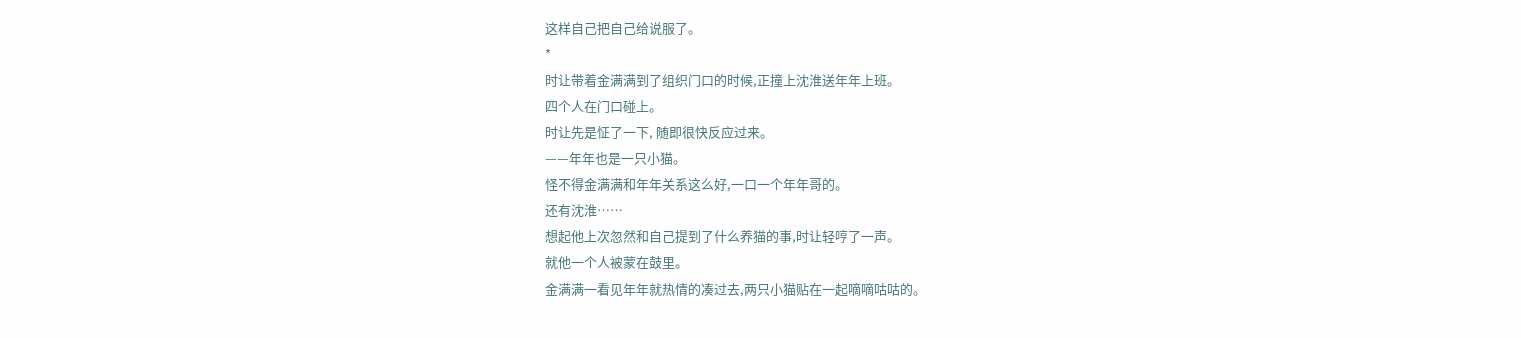这样自己把自己给说服了。
*
时让带着金满满到了组织门口的时候,正撞上沈淮送年年上班。
四个人在门口碰上。
时让先是怔了一下, 随即很快反应过来。
——年年也是一只小猫。
怪不得金满满和年年关系这么好,一口一个年年哥的。
还有沈淮……
想起他上次忽然和自己提到了什么养猫的事,时让轻哼了一声。
就他一个人被蒙在鼓里。
金满满一看见年年就热情的凑过去,两只小猫贴在一起嘀嘀咕咕的。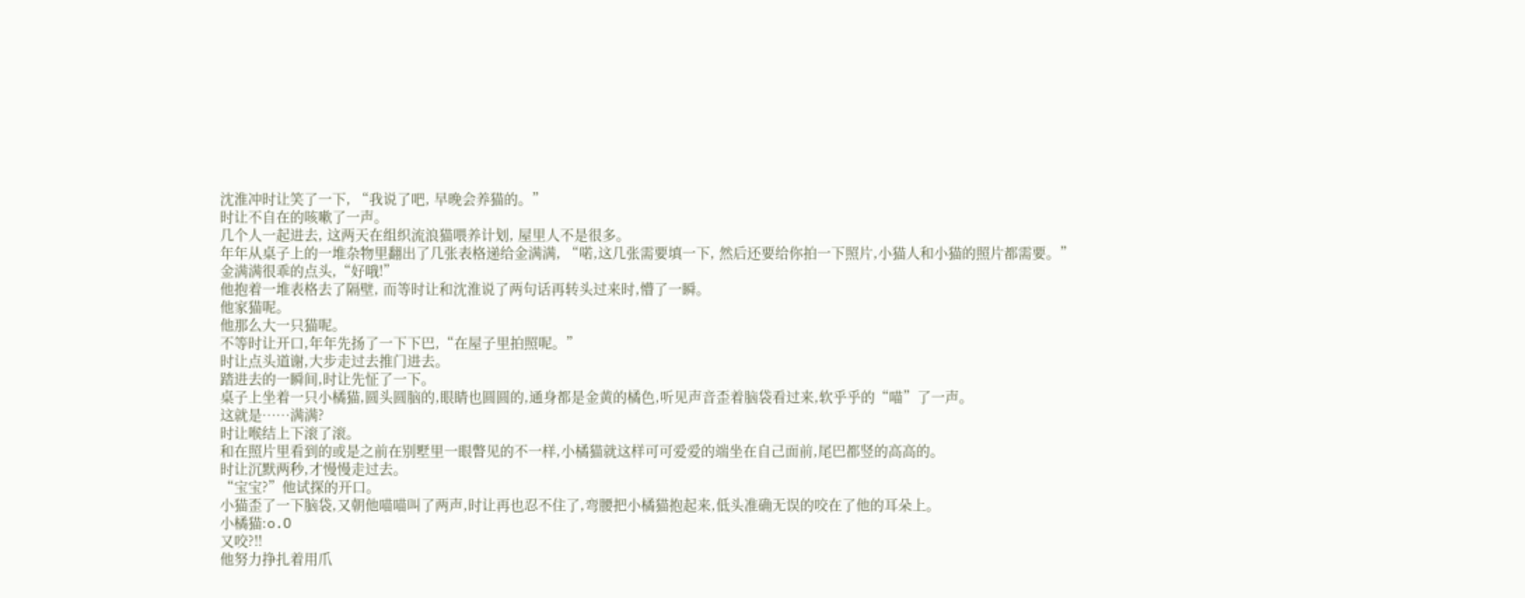沈淮冲时让笑了一下, “我说了吧, 早晚会养猫的。”
时让不自在的咳嗽了一声。
几个人一起进去, 这两天在组织流浪猫喂养计划, 屋里人不是很多。
年年从桌子上的一堆杂物里翻出了几张表格递给金满满, “喏,这几张需要填一下, 然后还要给你拍一下照片,小猫人和小猫的照片都需要。”
金满满很乖的点头,“好哦!”
他抱着一堆表格去了隔壁, 而等时让和沈淮说了两句话再转头过来时,懵了一瞬。
他家猫呢。
他那么大一只猫呢。
不等时让开口,年年先扬了一下下巴,“在屋子里拍照呢。”
时让点头道谢,大步走过去推门进去。
踏进去的一瞬间,时让先怔了一下。
桌子上坐着一只小橘猫,圆头圆脑的,眼睛也圆圆的,通身都是金黄的橘色,听见声音歪着脑袋看过来,软乎乎的“喵”了一声。
这就是……满满?
时让喉结上下滚了滚。
和在照片里看到的或是之前在别墅里一眼瞥见的不一样,小橘猫就这样可可爱爱的端坐在自己面前,尾巴都竖的高高的。
时让沉默两秒,才慢慢走过去。
“宝宝?”他试探的开口。
小猫歪了一下脑袋,又朝他喵喵叫了两声,时让再也忍不住了,弯腰把小橘猫抱起来,低头准确无误的咬在了他的耳朵上。
小橘猫:o.O
又咬?!!
他努力挣扎着用爪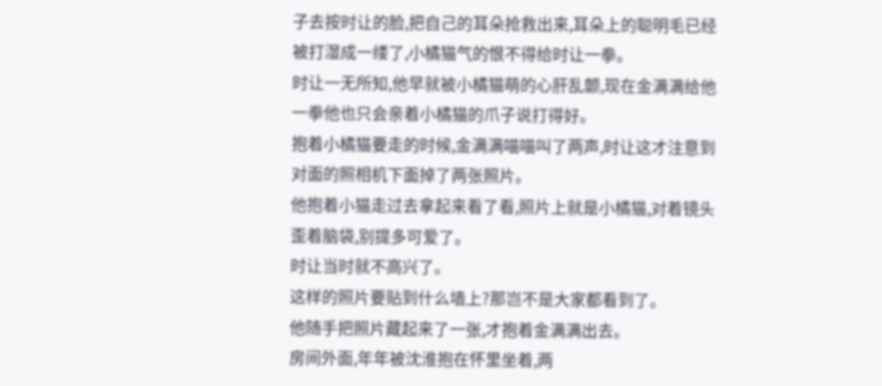子去按时让的脸,把自己的耳朵抢救出来,耳朵上的聪明毛已经被打湿成一缕了,小橘猫气的恨不得给时让一拳。
时让一无所知,他早就被小橘猫萌的心肝乱颤,现在金满满给他一拳他也只会亲着小橘猫的爪子说打得好。
抱着小橘猫要走的时候,金满满喵喵叫了两声,时让这才注意到对面的照相机下面掉了两张照片。
他抱着小猫走过去拿起来看了看,照片上就是小橘猫,对着镜头歪着脑袋,别提多可爱了。
时让当时就不高兴了。
这样的照片要贴到什么墙上?那岂不是大家都看到了。
他随手把照片藏起来了一张,才抱着金满满出去。
房间外面,年年被沈淮抱在怀里坐着,两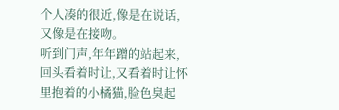个人凑的很近,像是在说话,又像是在接吻。
听到门声,年年蹭的站起来,回头看着时让,又看着时让怀里抱着的小橘猫,脸色臭起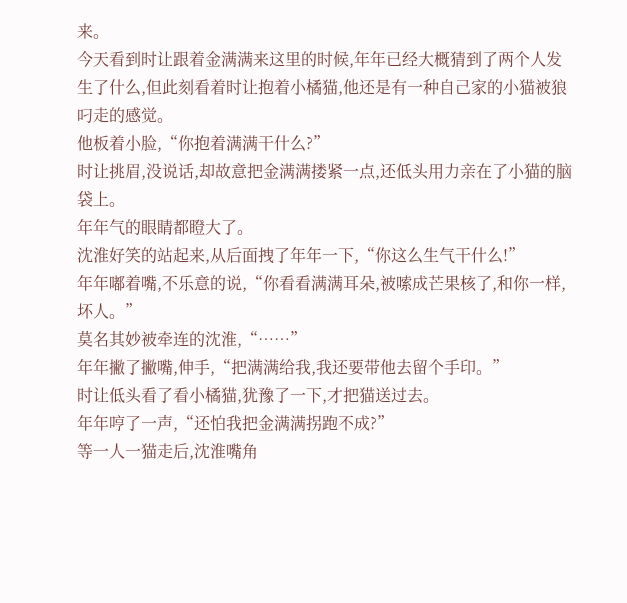来。
今天看到时让跟着金满满来这里的时候,年年已经大概猜到了两个人发生了什么,但此刻看着时让抱着小橘猫,他还是有一种自己家的小猫被狼叼走的感觉。
他板着小脸,“你抱着满满干什么?”
时让挑眉,没说话,却故意把金满满搂紧一点,还低头用力亲在了小猫的脑袋上。
年年气的眼睛都瞪大了。
沈淮好笑的站起来,从后面拽了年年一下,“你这么生气干什么!”
年年嘟着嘴,不乐意的说,“你看看满满耳朵,被嗦成芒果核了,和你一样,坏人。”
莫名其妙被牵连的沈淮,“……”
年年撇了撇嘴,伸手,“把满满给我,我还要带他去留个手印。”
时让低头看了看小橘猫,犹豫了一下,才把猫送过去。
年年哼了一声,“还怕我把金满满拐跑不成?”
等一人一猫走后,沈淮嘴角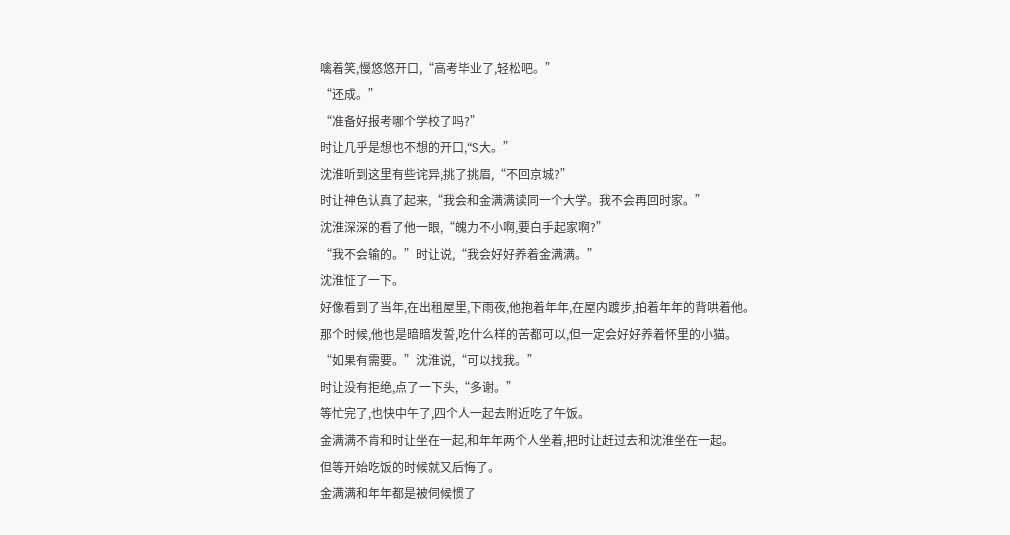噙着笑,慢悠悠开口,“高考毕业了,轻松吧。”
“还成。”
“准备好报考哪个学校了吗?”
时让几乎是想也不想的开口,“S大。”
沈淮听到这里有些诧异,挑了挑眉,“不回京城?”
时让神色认真了起来,“我会和金满满读同一个大学。我不会再回时家。”
沈淮深深的看了他一眼,“魄力不小啊,要白手起家啊?”
“我不会输的。”时让说,“我会好好养着金满满。”
沈淮怔了一下。
好像看到了当年,在出租屋里,下雨夜,他抱着年年,在屋内踱步,拍着年年的背哄着他。
那个时候,他也是暗暗发誓,吃什么样的苦都可以,但一定会好好养着怀里的小猫。
“如果有需要。”沈淮说,“可以找我。”
时让没有拒绝,点了一下头,“多谢。”
等忙完了,也快中午了,四个人一起去附近吃了午饭。
金满满不肯和时让坐在一起,和年年两个人坐着,把时让赶过去和沈淮坐在一起。
但等开始吃饭的时候就又后悔了。
金满满和年年都是被伺候惯了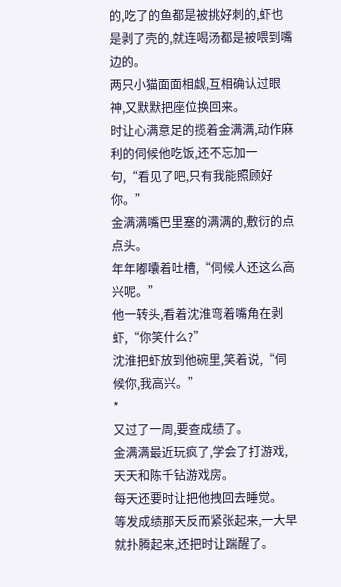的,吃了的鱼都是被挑好刺的,虾也是剥了壳的,就连喝汤都是被喂到嘴边的。
两只小猫面面相觑,互相确认过眼神,又默默把座位换回来。
时让心满意足的揽着金满满,动作麻利的伺候他吃饭,还不忘加一句,“看见了吧,只有我能照顾好你。”
金满满嘴巴里塞的满满的,敷衍的点点头。
年年嘟囔着吐槽,“伺候人还这么高兴呢。”
他一转头,看着沈淮弯着嘴角在剥虾,“你笑什么?”
沈淮把虾放到他碗里,笑着说,“伺候你,我高兴。”
*
又过了一周,要查成绩了。
金满满最近玩疯了,学会了打游戏,天天和陈千钻游戏房。
每天还要时让把他拽回去睡觉。
等发成绩那天反而紧张起来,一大早就扑腾起来,还把时让踹醒了。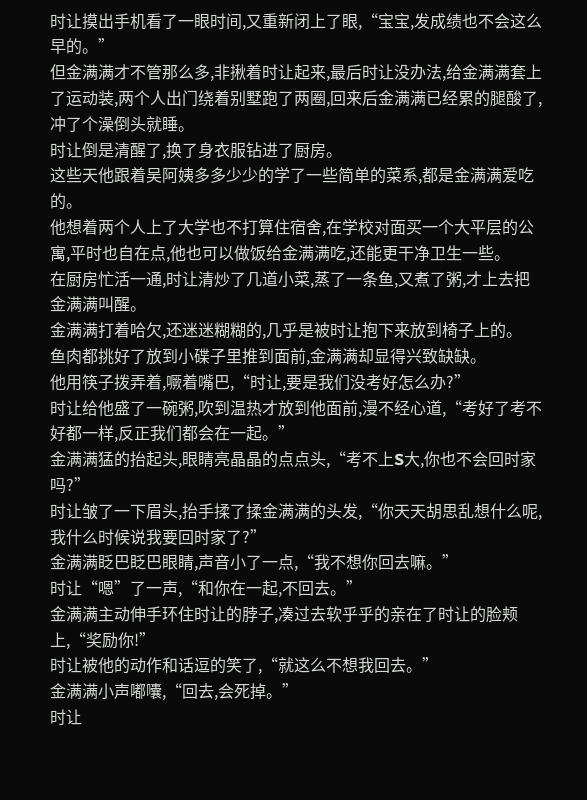时让摸出手机看了一眼时间,又重新闭上了眼,“宝宝,发成绩也不会这么早的。”
但金满满才不管那么多,非揪着时让起来,最后时让没办法,给金满满套上了运动装,两个人出门绕着别墅跑了两圈,回来后金满满已经累的腿酸了,冲了个澡倒头就睡。
时让倒是清醒了,换了身衣服钻进了厨房。
这些天他跟着吴阿姨多多少少的学了一些简单的菜系,都是金满满爱吃的。
他想着两个人上了大学也不打算住宿舍,在学校对面买一个大平层的公寓,平时也自在点,他也可以做饭给金满满吃,还能更干净卫生一些。
在厨房忙活一通,时让清炒了几道小菜,蒸了一条鱼,又煮了粥,才上去把金满满叫醒。
金满满打着哈欠,还迷迷糊糊的,几乎是被时让抱下来放到椅子上的。
鱼肉都挑好了放到小碟子里推到面前,金满满却显得兴致缺缺。
他用筷子拨弄着,噘着嘴巴,“时让,要是我们没考好怎么办?”
时让给他盛了一碗粥,吹到温热才放到他面前,漫不经心道,“考好了考不好都一样,反正我们都会在一起。”
金满满猛的抬起头,眼睛亮晶晶的点点头,“考不上S大,你也不会回时家吗?”
时让皱了一下眉头,抬手揉了揉金满满的头发,“你天天胡思乱想什么呢,我什么时候说我要回时家了?”
金满满眨巴眨巴眼睛,声音小了一点,“我不想你回去嘛。”
时让“嗯”了一声,“和你在一起,不回去。”
金满满主动伸手环住时让的脖子,凑过去软乎乎的亲在了时让的脸颊上,“奖励你!”
时让被他的动作和话逗的笑了,“就这么不想我回去。”
金满满小声嘟囔,“回去,会死掉。”
时让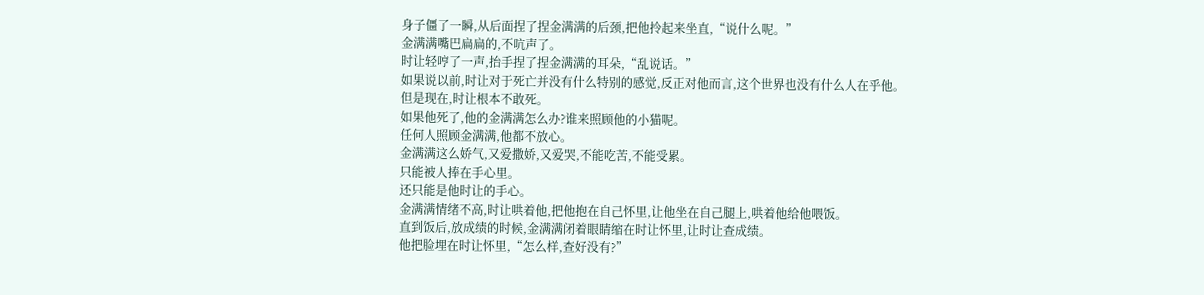身子僵了一瞬,从后面捏了捏金满满的后颈,把他拎起来坐直,“说什么呢。”
金满满嘴巴扁扁的,不吭声了。
时让轻哼了一声,抬手捏了捏金满满的耳朵,“乱说话。”
如果说以前,时让对于死亡并没有什么特别的感觉,反正对他而言,这个世界也没有什么人在乎他。
但是现在,时让根本不敢死。
如果他死了,他的金满满怎么办?谁来照顾他的小猫呢。
任何人照顾金满满,他都不放心。
金满满这么娇气,又爱撒娇,又爱哭,不能吃苦,不能受累。
只能被人捧在手心里。
还只能是他时让的手心。
金满满情绪不高,时让哄着他,把他抱在自己怀里,让他坐在自己腿上,哄着他给他喂饭。
直到饭后,放成绩的时候,金满满闭着眼睛缩在时让怀里,让时让查成绩。
他把脸埋在时让怀里,“怎么样,查好没有?”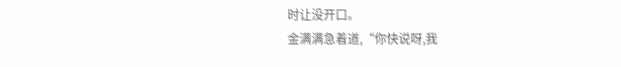时让没开口。
金满满急着道,“你快说呀,我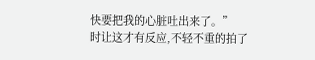快要把我的心脏吐出来了。”
时让这才有反应,不轻不重的拍了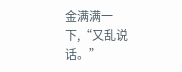金满满一下,“又乱说话。”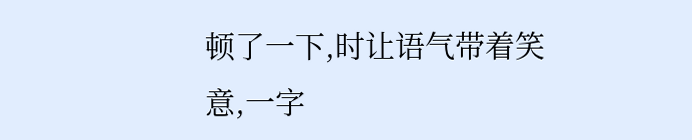顿了一下,时让语气带着笑意,一字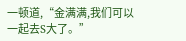一顿道,“金满满,我们可以一起去S大了。”